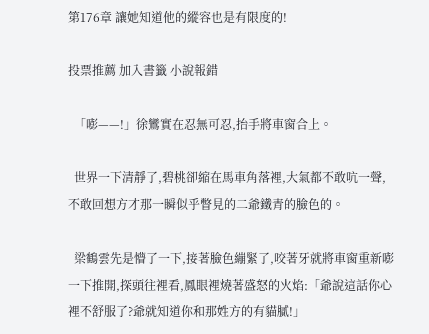第176章 讓她知道他的縱容也是有限度的!

投票推薦 加入書籤 小說報錯

  「嘭——!」徐鸞實在忍無可忍,抬手將車窗合上。

  世界一下清靜了,碧桃卻縮在馬車角落裡,大氣都不敢吭一聲,不敢回想方才那一瞬似乎瞥見的二爺鐵青的臉色的。

  梁鶴雲先是懵了一下,接著臉色繃緊了,咬著牙就將車窗重新嘭一下推開,探頭往裡看,鳳眼裡燒著盛怒的火焰:「爺說這話你心裡不舒服了?爺就知道你和那姓方的有貓膩!」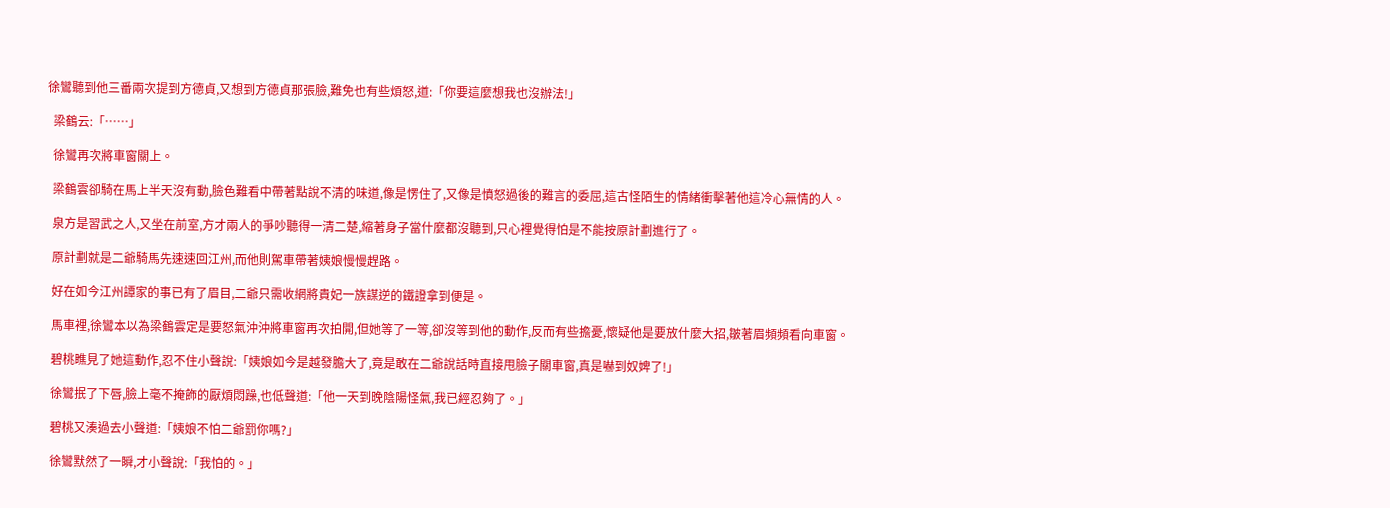徐鸞聽到他三番兩次提到方德貞,又想到方德貞那張臉,難免也有些煩怒,道:「你要這麼想我也沒辦法!」

  梁鶴云:「……」

  徐鸞再次將車窗關上。

  梁鶴雲卻騎在馬上半天沒有動,臉色難看中帶著點說不清的味道,像是愣住了,又像是憤怒過後的難言的委屈,這古怪陌生的情緒衝擊著他這冷心無情的人。

  泉方是習武之人,又坐在前室,方才兩人的爭吵聽得一清二楚,縮著身子當什麼都沒聽到,只心裡覺得怕是不能按原計劃進行了。

  原計劃就是二爺騎馬先速速回江州,而他則駕車帶著姨娘慢慢趕路。

  好在如今江州譚家的事已有了眉目,二爺只需收網將貴妃一族謀逆的鐵證拿到便是。

  馬車裡,徐鸞本以為梁鶴雲定是要怒氣沖沖將車窗再次拍開,但她等了一等,卻沒等到他的動作,反而有些擔憂,懷疑他是要放什麼大招,皺著眉頻頻看向車窗。

  碧桃瞧見了她這動作,忍不住小聲說:「姨娘如今是越發膽大了,竟是敢在二爺說話時直接甩臉子關車窗,真是嚇到奴婢了!」

  徐鸞抿了下唇,臉上毫不掩飾的厭煩悶躁,也低聲道:「他一天到晚陰陽怪氣,我已經忍夠了。」

  碧桃又湊過去小聲道:「姨娘不怕二爺罰你嗎?」

  徐鸞默然了一瞬,才小聲說:「我怕的。」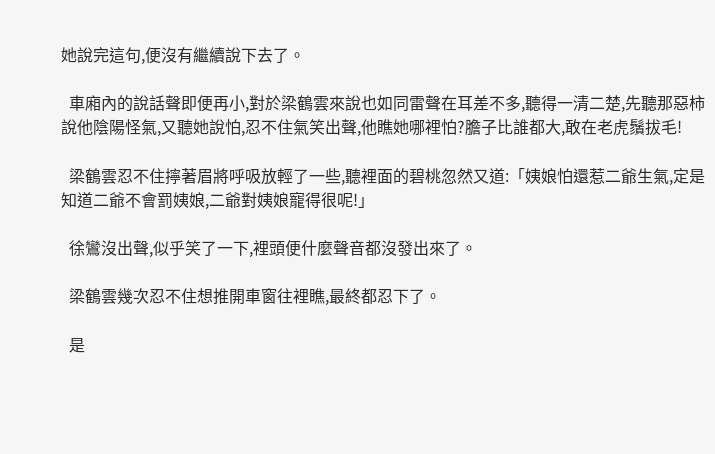她說完這句,便沒有繼續說下去了。

  車廂內的說話聲即便再小,對於梁鶴雲來說也如同雷聲在耳差不多,聽得一清二楚,先聽那惡柿說他陰陽怪氣,又聽她說怕,忍不住氣笑出聲,他瞧她哪裡怕?膽子比誰都大,敢在老虎鬚拔毛!

  梁鶴雲忍不住擰著眉將呼吸放輕了一些,聽裡面的碧桃忽然又道:「姨娘怕還惹二爺生氣,定是知道二爺不會罰姨娘,二爺對姨娘寵得很呢!」

  徐鸞沒出聲,似乎笑了一下,裡頭便什麼聲音都沒發出來了。

  梁鶴雲幾次忍不住想推開車窗往裡瞧,最終都忍下了。

  是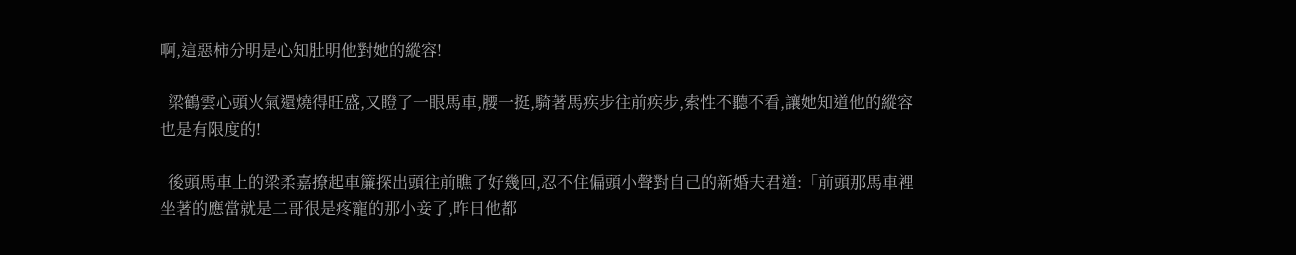啊,這惡柿分明是心知肚明他對她的縱容!

  梁鶴雲心頭火氣還燒得旺盛,又瞪了一眼馬車,腰一挺,騎著馬疾步往前疾步,索性不聽不看,讓她知道他的縱容也是有限度的!

  後頭馬車上的梁柔嘉撩起車簾探出頭往前瞧了好幾回,忍不住偏頭小聲對自己的新婚夫君道:「前頭那馬車裡坐著的應當就是二哥很是疼寵的那小妾了,昨日他都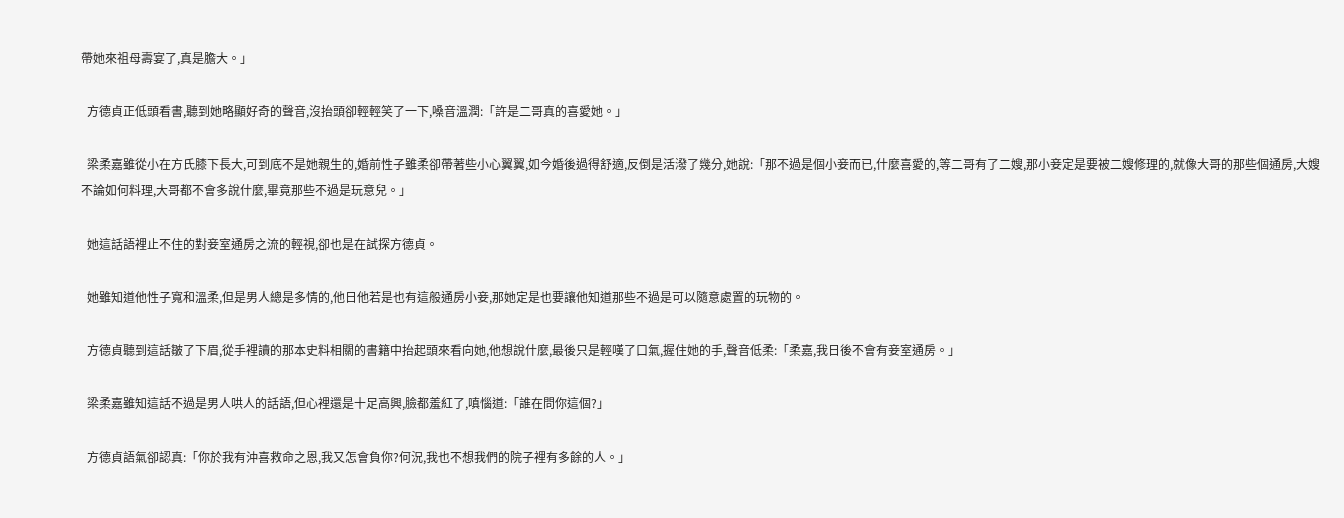帶她來祖母壽宴了,真是膽大。」

  方德貞正低頭看書,聽到她略顯好奇的聲音,沒抬頭卻輕輕笑了一下,嗓音溫潤:「許是二哥真的喜愛她。」

  梁柔嘉雖從小在方氏膝下長大,可到底不是她親生的,婚前性子雖柔卻帶著些小心翼翼,如今婚後過得舒適,反倒是活潑了幾分,她說:「那不過是個小妾而已,什麼喜愛的,等二哥有了二嫂,那小妾定是要被二嫂修理的,就像大哥的那些個通房,大嫂不論如何料理,大哥都不會多說什麼,畢竟那些不過是玩意兒。」

  她這話語裡止不住的對妾室通房之流的輕視,卻也是在試探方德貞。

  她雖知道他性子寬和溫柔,但是男人總是多情的,他日他若是也有這般通房小妾,那她定是也要讓他知道那些不過是可以隨意處置的玩物的。

  方德貞聽到這話皺了下眉,從手裡讀的那本史料相關的書籍中抬起頭來看向她,他想說什麼,最後只是輕嘆了口氣,握住她的手,聲音低柔:「柔嘉,我日後不會有妾室通房。」

  梁柔嘉雖知這話不過是男人哄人的話語,但心裡還是十足高興,臉都羞紅了,嗔惱道:「誰在問你這個?」

  方德貞語氣卻認真:「你於我有沖喜救命之恩,我又怎會負你?何況,我也不想我們的院子裡有多餘的人。」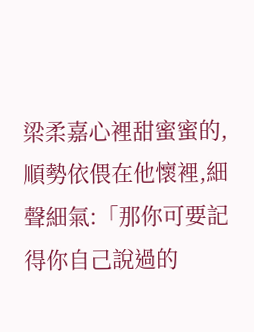梁柔嘉心裡甜蜜蜜的,順勢依偎在他懷裡,細聲細氣:「那你可要記得你自己說過的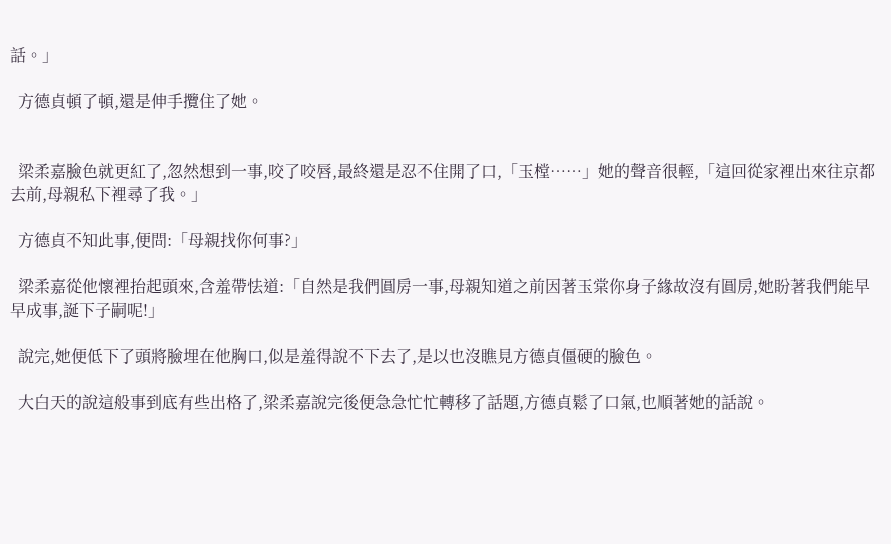話。」

  方德貞頓了頓,還是伸手攬住了她。


  梁柔嘉臉色就更紅了,忽然想到一事,咬了咬唇,最終還是忍不住開了口,「玉樘……」她的聲音很輕,「這回從家裡出來往京都去前,母親私下裡尋了我。」

  方德貞不知此事,便問:「母親找你何事?」

  梁柔嘉從他懷裡抬起頭來,含羞帶怯道:「自然是我們圓房一事,母親知道之前因著玉棠你身子緣故沒有圓房,她盼著我們能早早成事,誕下子嗣呢!」

  說完,她便低下了頭將臉埋在他胸口,似是羞得說不下去了,是以也沒瞧見方德貞僵硬的臉色。

  大白天的說這般事到底有些出格了,梁柔嘉說完後便急急忙忙轉移了話題,方德貞鬆了口氣,也順著她的話說。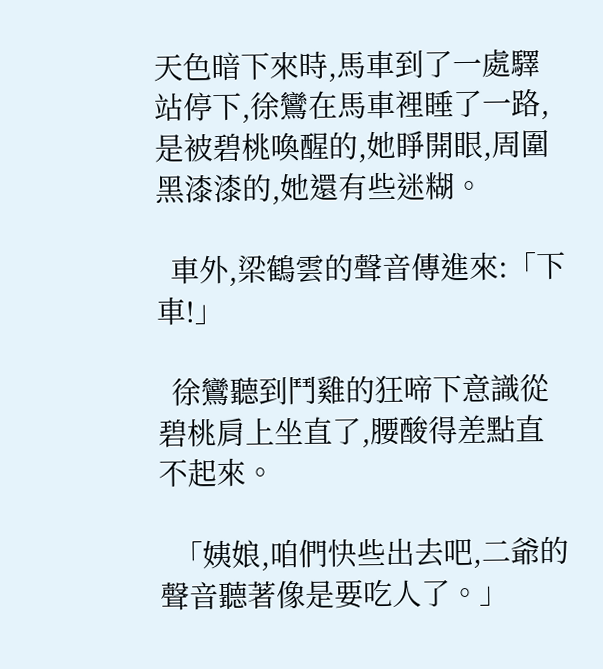天色暗下來時,馬車到了一處驛站停下,徐鸞在馬車裡睡了一路,是被碧桃喚醒的,她睜開眼,周圍黑漆漆的,她還有些迷糊。

  車外,梁鶴雲的聲音傳進來:「下車!」

  徐鸞聽到鬥雞的狂啼下意識從碧桃肩上坐直了,腰酸得差點直不起來。

  「姨娘,咱們快些出去吧,二爺的聲音聽著像是要吃人了。」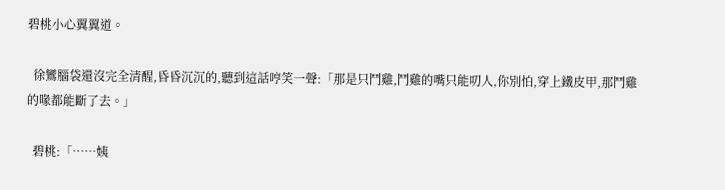碧桃小心翼翼道。

  徐鸞腦袋還沒完全清醒,昏昏沉沉的,聽到這話哼笑一聲:「那是只鬥雞,鬥雞的嘴只能叨人,你別怕,穿上鐵皮甲,那鬥雞的喙都能斷了去。」

  碧桃:「……姨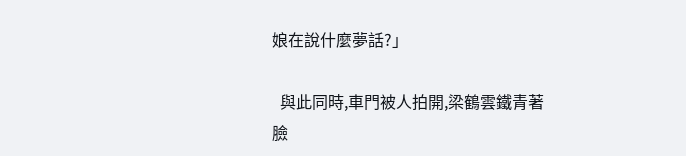娘在說什麼夢話?」

  與此同時,車門被人拍開,梁鶴雲鐵青著臉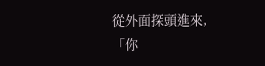從外面探頭進來,「你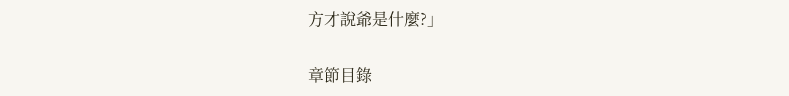方才說爺是什麼?」

章節目錄